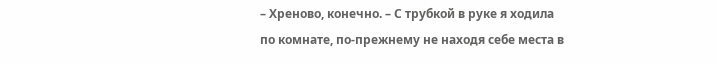– Хреново, конечно. – С трубкой в руке я ходила по комнате, по-прежнему не находя себе места в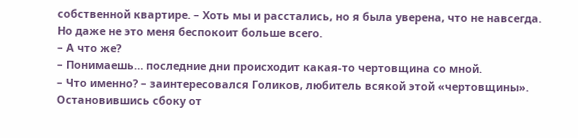собственной квартире. – Хоть мы и расстались, но я была уверена, что не навсегда. Но даже не это меня беспокоит больше всего.
– А что же?
– Понимаешь… последние дни происходит какая-то чертовщина со мной.
– Что именно? – заинтересовался Голиков, любитель всякой этой «чертовщины».
Остановившись сбоку от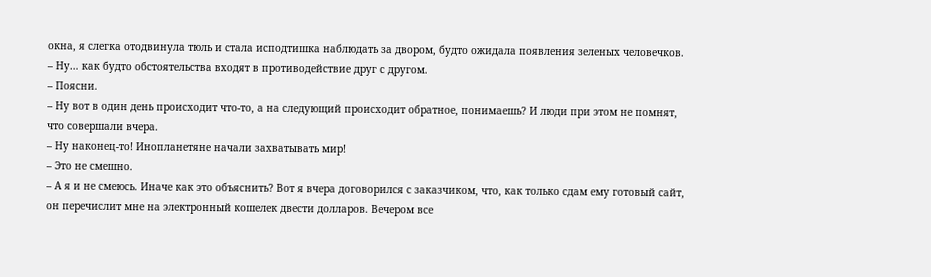окна, я слегка отодвинула тюль и стала исподтишка наблюдать за двором, будто ожидала появления зеленых человечков.
– Ну… как будто обстоятельства входят в противодействие друг с другом.
– Поясни.
– Ну вот в один день происходит что-то, а на следующий происходит обратное, понимаешь? И люди при этом не помнят, что совершали вчера.
– Ну наконец-то! Инопланетяне начали захватывать мир!
– Это не смешно.
– А я и не смеюсь. Иначе как это объяснить? Вот я вчера договорился с заказчиком, что, как только сдам ему готовый сайт, он перечислит мне на электронный кошелек двести долларов. Вечером все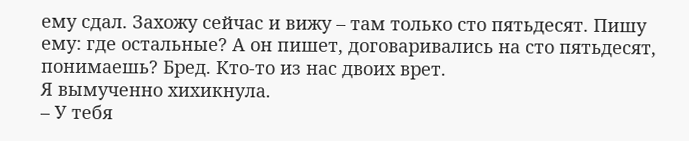ему сдал. Захожу сейчас и вижу – там только сто пятьдесят. Пишу ему: где остальные? А он пишет, договаривались на сто пятьдесят, понимаешь? Бред. Кто-то из нас двоих врет.
Я вымученно хихикнула.
– У тебя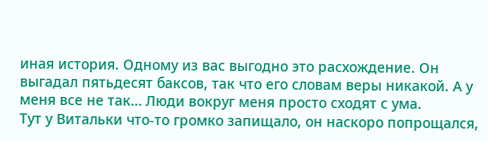иная история. Одному из вас выгодно это расхождение. Он выгадал пятьдесят баксов, так что его словам веры никакой. А у меня все не так… Люди вокруг меня просто сходят с ума.
Тут у Витальки что-то громко запищало, он наскоро попрощался,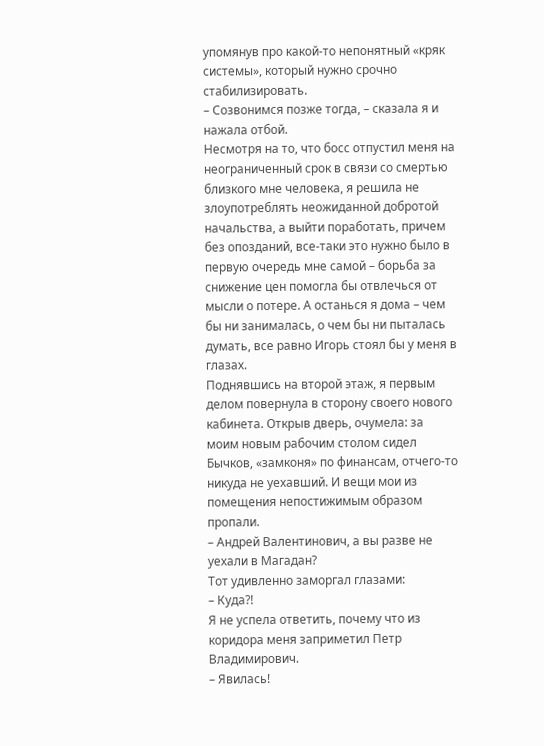упомянув про какой-то непонятный «кряк системы», который нужно срочно стабилизировать.
– Созвонимся позже тогда, – сказала я и нажала отбой.
Несмотря на то, что босс отпустил меня на неограниченный срок в связи со смертью близкого мне человека, я решила не злоупотреблять неожиданной добротой начальства, а выйти поработать, причем без опозданий, все-таки это нужно было в первую очередь мне самой – борьба за снижение цен помогла бы отвлечься от мысли о потере. А останься я дома – чем бы ни занималась, о чем бы ни пыталась думать, все равно Игорь стоял бы у меня в глазах.
Поднявшись на второй этаж, я первым делом повернула в сторону своего нового кабинета. Открыв дверь, очумела: за моим новым рабочим столом сидел Бычков, «замконя» по финансам, отчего-то никуда не уехавший. И вещи мои из помещения непостижимым образом пропали.
– Андрей Валентинович, а вы разве не уехали в Магадан?
Тот удивленно заморгал глазами:
– Куда?!
Я не успела ответить, почему что из коридора меня заприметил Петр Владимирович.
– Явилась!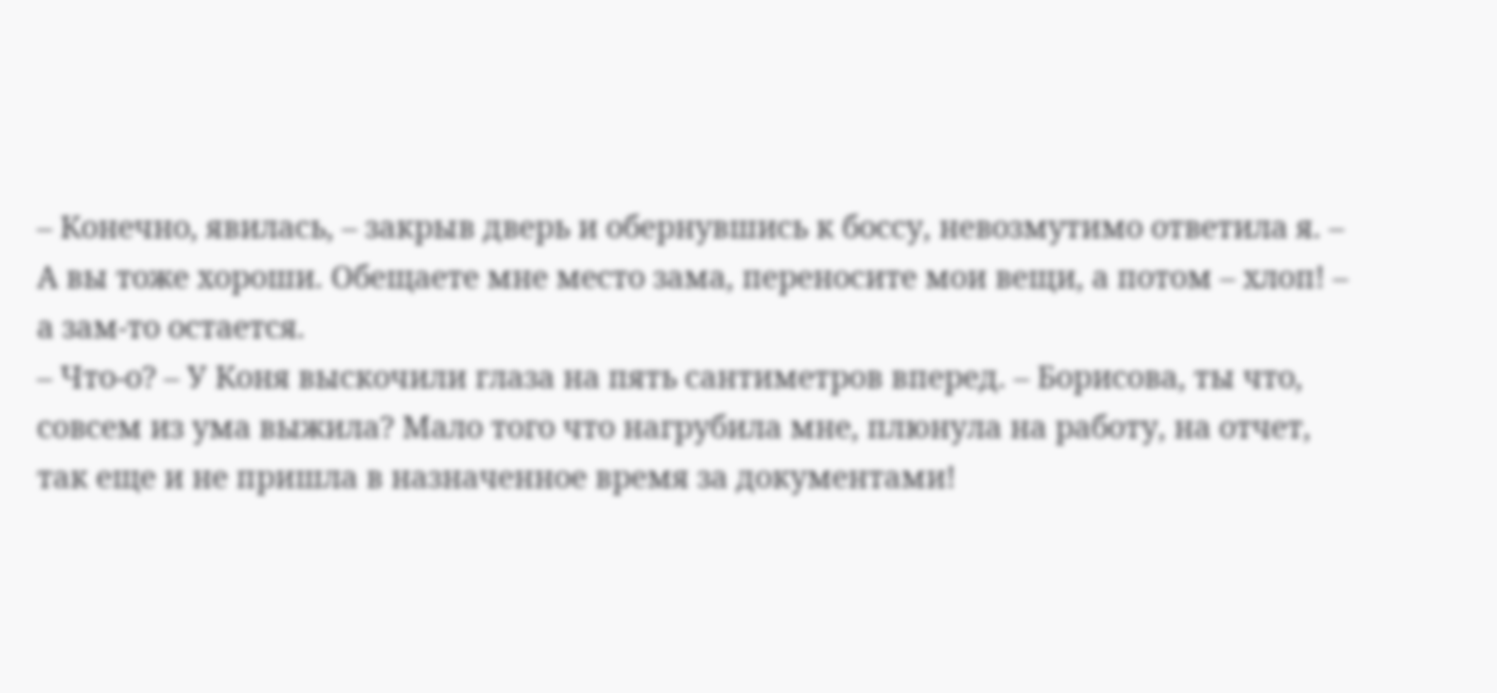– Конечно, явилась, – закрыв дверь и обернувшись к боссу, невозмутимо ответила я. – А вы тоже хороши. Обещаете мне место зама, переносите мои вещи, а потом – хлоп! – а зам-то остается.
– Что-о? – У Коня выскочили глаза на пять сантиметров вперед. – Борисова, ты что, совсем из ума выжила? Мало того что нагрубила мне, плюнула на работу, на отчет, так еще и не пришла в назначенное время за документами!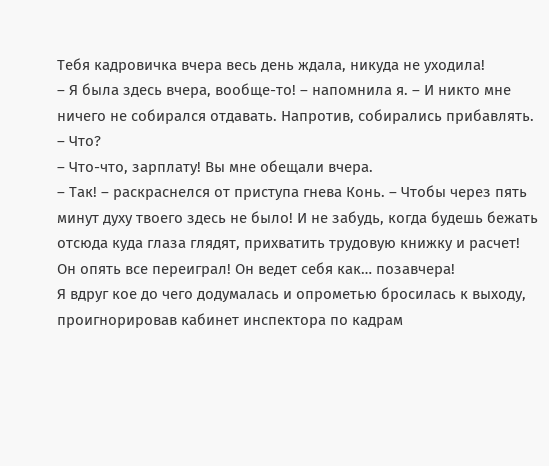Тебя кадровичка вчера весь день ждала, никуда не уходила!
– Я была здесь вчера, вообще-то! – напомнила я. – И никто мне ничего не собирался отдавать. Напротив, собирались прибавлять.
– Что?
– Что-что, зарплату! Вы мне обещали вчера.
– Так! – раскраснелся от приступа гнева Конь. – Чтобы через пять минут духу твоего здесь не было! И не забудь, когда будешь бежать отсюда куда глаза глядят, прихватить трудовую книжку и расчет!
Он опять все переиграл! Он ведет себя как… позавчера!
Я вдруг кое до чего додумалась и опрометью бросилась к выходу, проигнорировав кабинет инспектора по кадрам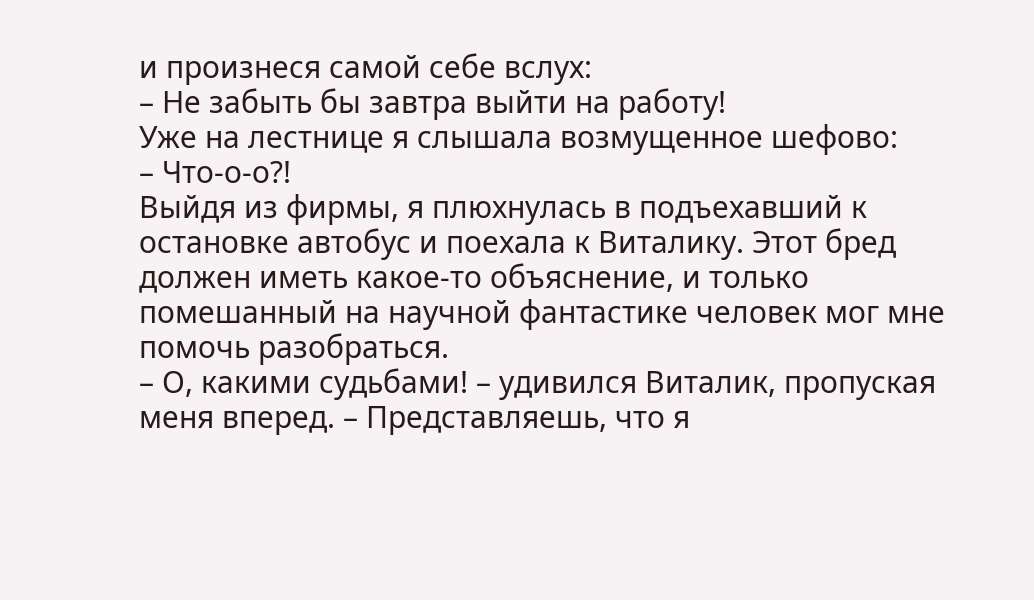и произнеся самой себе вслух:
– Не забыть бы завтра выйти на работу!
Уже на лестнице я слышала возмущенное шефово:
– Что-о-о?!
Выйдя из фирмы, я плюхнулась в подъехавший к остановке автобус и поехала к Виталику. Этот бред должен иметь какое-то объяснение, и только помешанный на научной фантастике человек мог мне помочь разобраться.
– О, какими судьбами! – удивился Виталик, пропуская меня вперед. – Представляешь, что я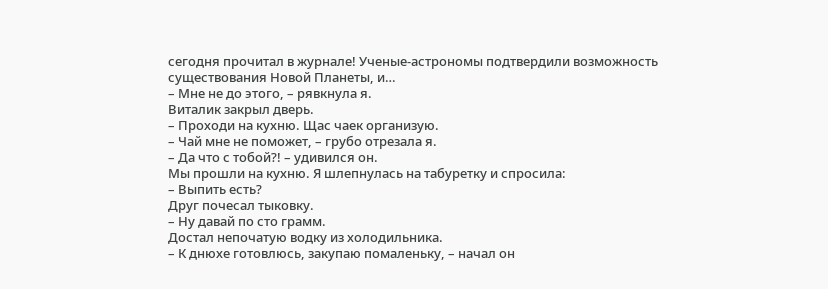сегодня прочитал в журнале! Ученые-астрономы подтвердили возможность существования Новой Планеты, и…
– Мне не до этого, – рявкнула я.
Виталик закрыл дверь.
– Проходи на кухню. Щас чаек организую.
– Чай мне не поможет, – грубо отрезала я.
– Да что с тобой?! – удивился он.
Мы прошли на кухню. Я шлепнулась на табуретку и спросила:
– Выпить есть?
Друг почесал тыковку.
– Ну давай по сто грамм.
Достал непочатую водку из холодильника.
– К днюхе готовлюсь, закупаю помаленьку, – начал он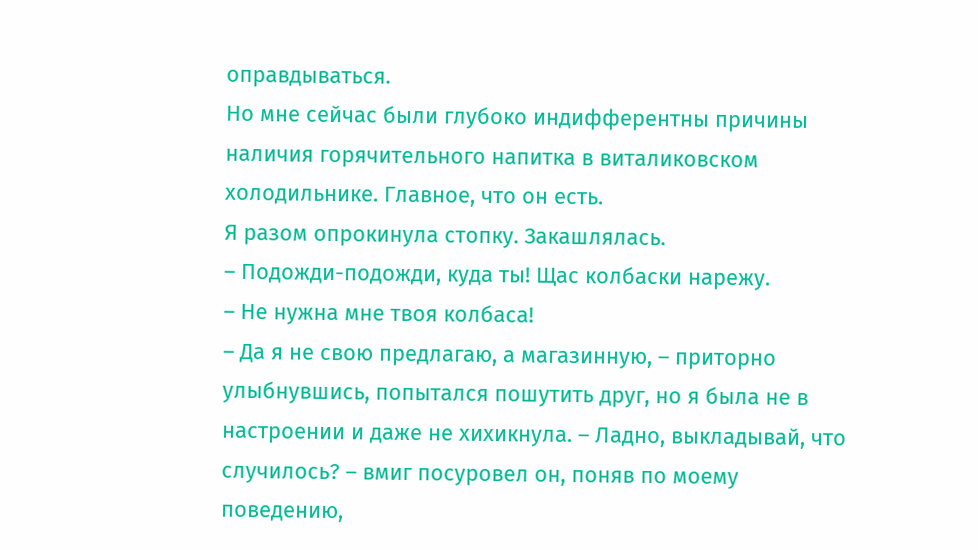оправдываться.
Но мне сейчас были глубоко индифферентны причины наличия горячительного напитка в виталиковском холодильнике. Главное, что он есть.
Я разом опрокинула стопку. Закашлялась.
– Подожди-подожди, куда ты! Щас колбаски нарежу.
– Не нужна мне твоя колбаса!
– Да я не свою предлагаю, а магазинную, – приторно улыбнувшись, попытался пошутить друг, но я была не в настроении и даже не хихикнула. – Ладно, выкладывай, что случилось? – вмиг посуровел он, поняв по моему поведению,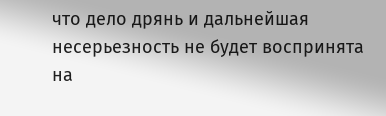что дело дрянь и дальнейшая несерьезность не будет воспринята на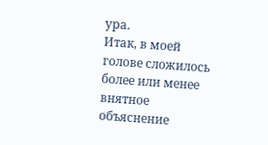ура.
Итак, в моей голове сложилось более или менее внятное объяснение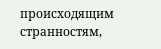происходящим странностям,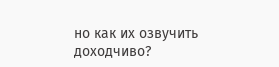но как их озвучить доходчиво?